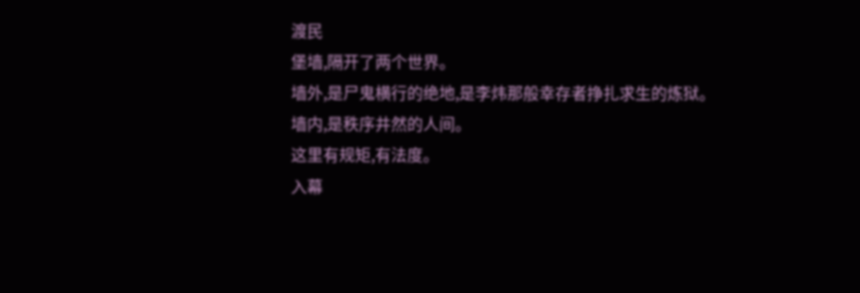渡民
堡墙,隔开了两个世界。
墙外,是尸鬼横行的绝地,是李炜那般幸存者挣扎求生的炼狱。
墙内,是秩序井然的人间。
这里有规矩,有法度。
入幕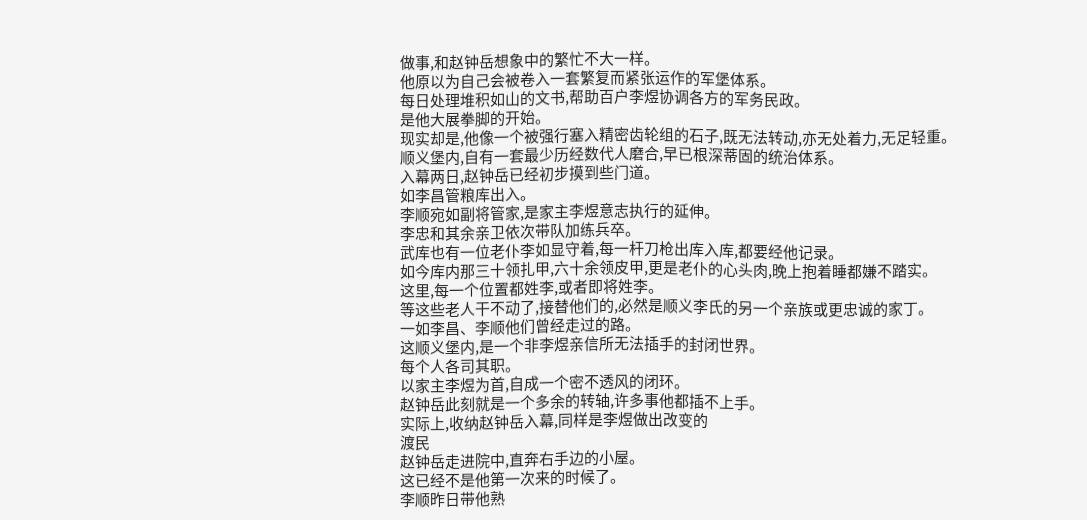做事,和赵钟岳想象中的繁忙不大一样。
他原以为自己会被卷入一套繁复而紧张运作的军堡体系。
每日处理堆积如山的文书,帮助百户李煜协调各方的军务民政。
是他大展拳脚的开始。
现实却是,他像一个被强行塞入精密齿轮组的石子,既无法转动,亦无处着力,无足轻重。
顺义堡内,自有一套最少历经数代人磨合,早已根深蒂固的统治体系。
入幕两日,赵钟岳已经初步摸到些门道。
如李昌管粮库出入。
李顺宛如副将管家,是家主李煜意志执行的延伸。
李忠和其余亲卫依次带队加练兵卒。
武库也有一位老仆李如显守着,每一杆刀枪出库入库,都要经他记录。
如今库内那三十领扎甲,六十余领皮甲,更是老仆的心头肉,晚上抱着睡都嫌不踏实。
这里,每一个位置都姓李,或者即将姓李。
等这些老人干不动了,接替他们的,必然是顺义李氏的另一个亲族或更忠诚的家丁。
一如李昌、李顺他们曾经走过的路。
这顺义堡内,是一个非李煜亲信所无法插手的封闭世界。
每个人各司其职。
以家主李煜为首,自成一个密不透风的闭环。
赵钟岳此刻就是一个多余的转轴,许多事他都插不上手。
实际上,收纳赵钟岳入幕,同样是李煜做出改变的
渡民
赵钟岳走进院中,直奔右手边的小屋。
这已经不是他第一次来的时候了。
李顺昨日带他熟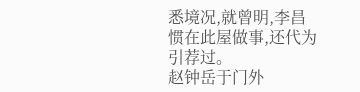悉境况,就曾明,李昌惯在此屋做事,还代为引荐过。
赵钟岳于门外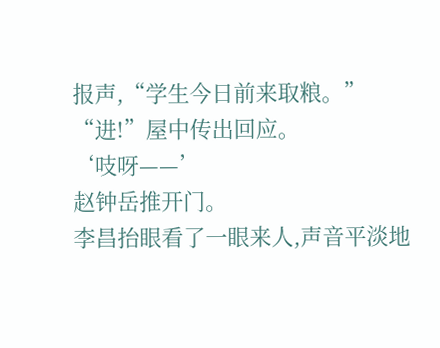报声,“学生今日前来取粮。”
“进!”屋中传出回应。
‘吱呀——’
赵钟岳推开门。
李昌抬眼看了一眼来人,声音平淡地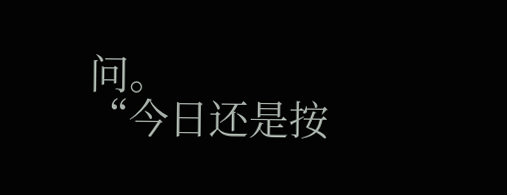问。
“今日还是按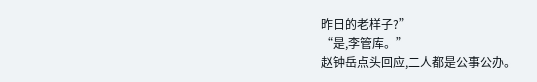昨日的老样子?”
“是,李管库。”
赵钟岳点头回应,二人都是公事公办。